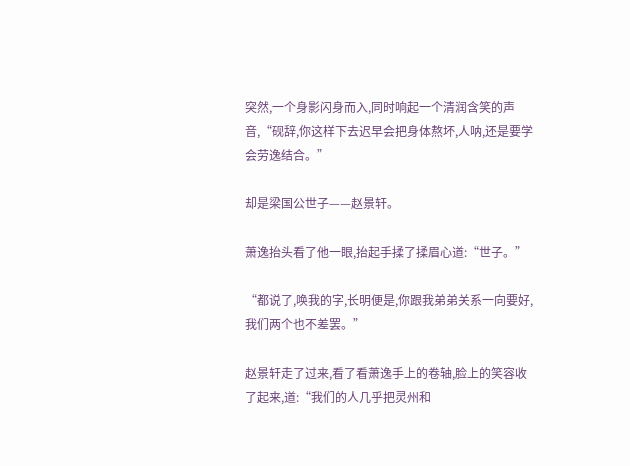突然,一个身影闪身而入,同时响起一个清润含笑的声音,“砚辞,你这样下去迟早会把身体熬坏,人呐,还是要学会劳逸结合。”

却是梁国公世子——赵景轩。

萧逸抬头看了他一眼,抬起手揉了揉眉心道:“世子。”

“都说了,唤我的字,长明便是,你跟我弟弟关系一向要好,我们两个也不差罢。”

赵景轩走了过来,看了看萧逸手上的卷轴,脸上的笑容收了起来,道:“我们的人几乎把灵州和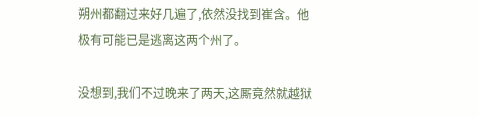朔州都翻过来好几遍了,依然没找到崔含。他极有可能已是逃离这两个州了。

没想到,我们不过晚来了两天,这厮竟然就越狱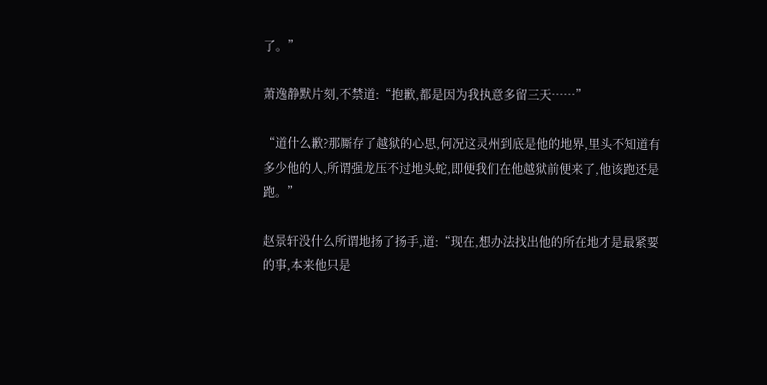了。”

萧逸静默片刻,不禁道:“抱歉,都是因为我执意多留三天……”

“道什么歉?那厮存了越狱的心思,何况这灵州到底是他的地界,里头不知道有多少他的人,所谓强龙压不过地头蛇,即便我们在他越狱前便来了,他该跑还是跑。”

赵景轩没什么所谓地扬了扬手,道:“现在,想办法找出他的所在地才是最紧要的事,本来他只是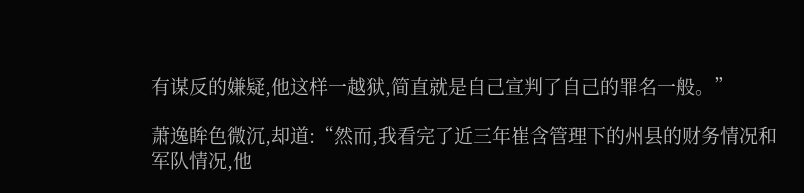有谋反的嫌疑,他这样一越狱,简直就是自己宣判了自己的罪名一般。”

萧逸眸色微沉,却道:“然而,我看完了近三年崔含管理下的州县的财务情况和军队情况,他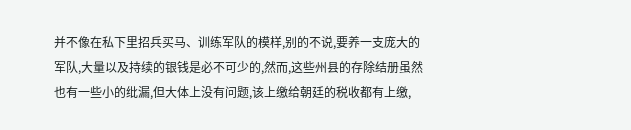并不像在私下里招兵买马、训练军队的模样,别的不说,要养一支庞大的军队,大量以及持续的银钱是必不可少的,然而,这些州县的存除结册虽然也有一些小的纰漏,但大体上没有问题,该上缴给朝廷的税收都有上缴,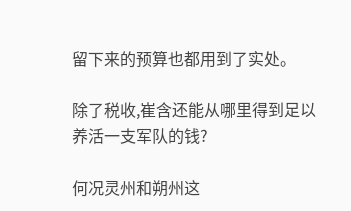留下来的预算也都用到了实处。

除了税收,崔含还能从哪里得到足以养活一支军队的钱?

何况灵州和朔州这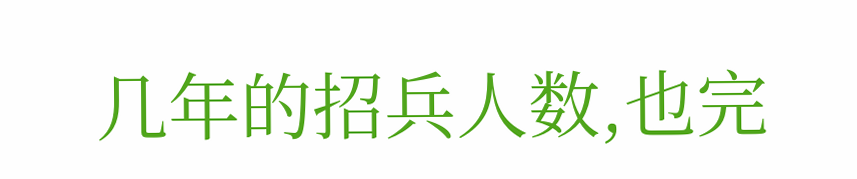几年的招兵人数,也完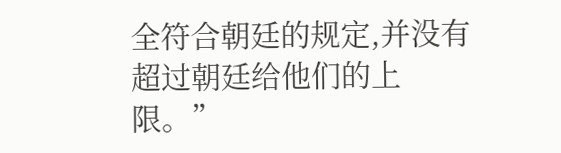全符合朝廷的规定,并没有超过朝廷给他们的上限。”